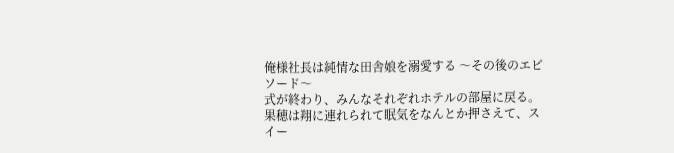俺様社長は純情な田舎娘を溺愛する 〜その後のエピソード〜
式が終わり、みんなそれぞれホテルの部屋に戻る。
果穂は翔に連れられて眠気をなんとか押さえて、スイー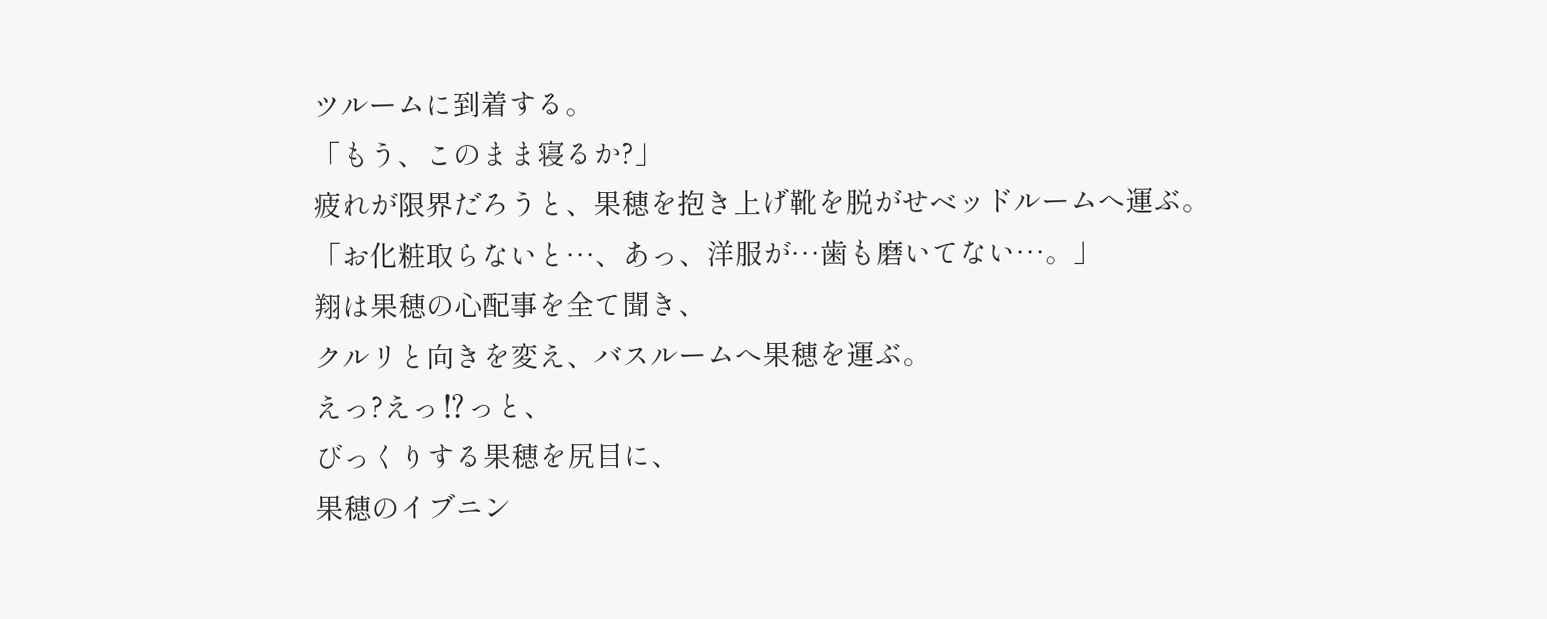ツルームに到着する。
「もう、このまま寝るか?」
疲れが限界だろうと、果穂を抱き上げ靴を脱がせベッドルームへ運ぶ。
「お化粧取らないと…、あっ、洋服が…歯も磨いてない…。」
翔は果穂の心配事を全て聞き、
クルリと向きを変え、バスルームへ果穂を運ぶ。
えっ?えっ⁉っと、
びっくりする果穂を尻目に、
果穂のイブニン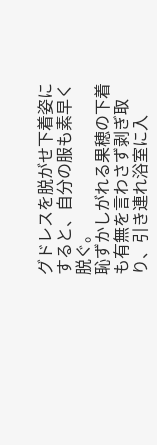グドレスを脱がせ下着姿にすると、自分の服も素早く脱ぐ。
恥ずかしがれる果穂の下着も有無を言わさず剥ぎ取り、引き連れ浴室に入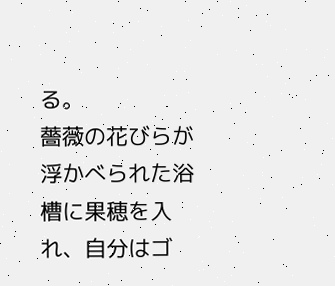る。
薔薇の花びらが浮かべられた浴槽に果穂を入れ、自分はゴ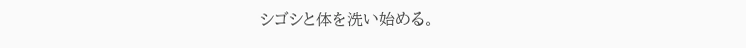シゴシと体を洗い始める。